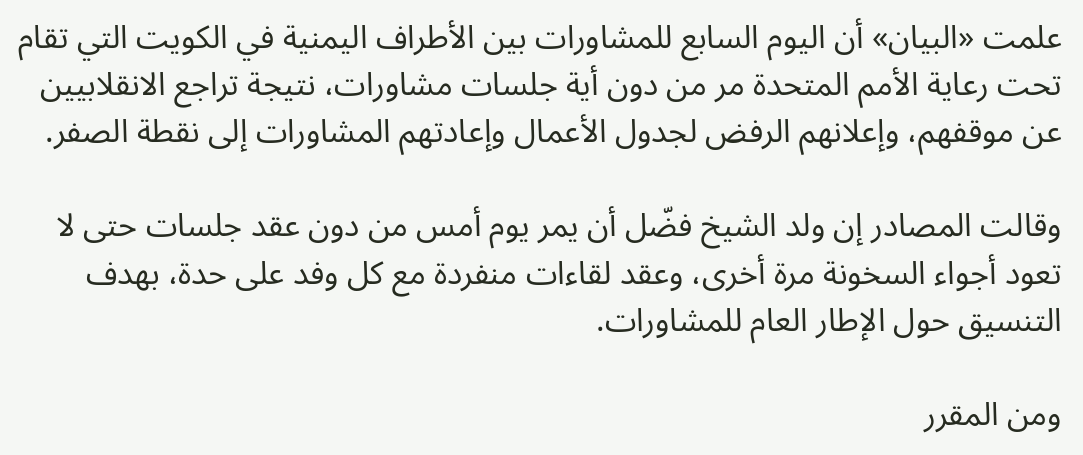علمت «البيان» أن اليوم السابع للمشاورات بين الأطراف اليمنية في الكويت التي تقام تحت رعاية الأمم المتحدة مر من دون أية جلسات مشاورات، نتيجة تراجع الانقلابيين عن موقفهم، وإعلانهم الرفض لجدول الأعمال وإعادتهم المشاورات إلى نقطة الصفر.

وقالت المصادر إن ولد الشيخ فضّل أن يمر يوم أمس من دون عقد جلسات حتى لا تعود أجواء السخونة مرة أخرى، وعقد لقاءات منفردة مع كل وفد على حدة، بهدف التنسيق حول الإطار العام للمشاورات.

ومن المقرر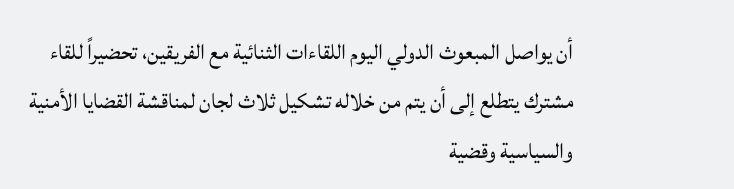أن يواصل المبعوث الدولي اليوم اللقاءات الثنائية مع الفريقين، تحضيراً للقاء مشترك يتطلع إلى أن يتم من خلاله تشكيل ثلاث لجان لمناقشة القضايا الأمنية والسياسية وقضية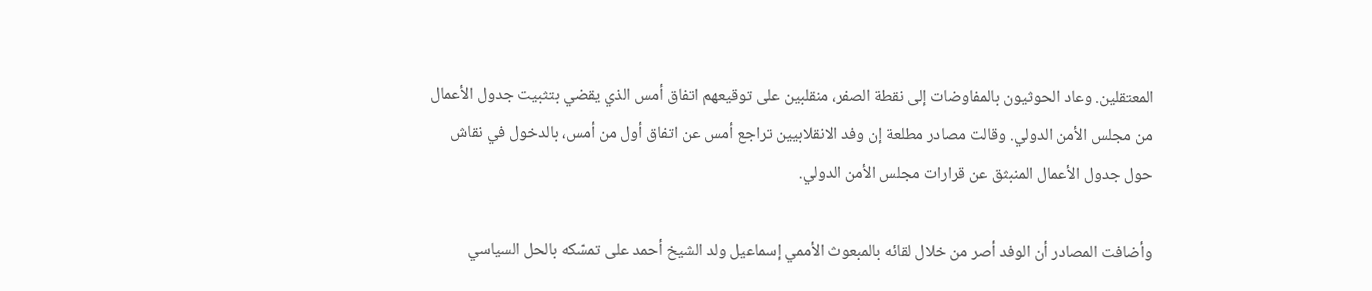المعتقلين. وعاد الحوثيون بالمفاوضات إلى نقطة الصفر، منقلبين على توقيعهم اتفاق أمس الذي يقضي بتثبيت جدول الأعمال من مجلس الأمن الدولي. وقالت مصادر مطلعة إن وفد الانقلابيين تراجع أمس عن اتفاق أول من أمس، بالدخول في نقاش حول جدول الأعمال المنبثق عن قرارات مجلس الأمن الدولي.

وأضافت المصادر أن الوفد أصر من خلال لقائه بالمبعوث الأممي إسماعيل ولد الشيخ أحمد على تمسّكه بالحل السياسي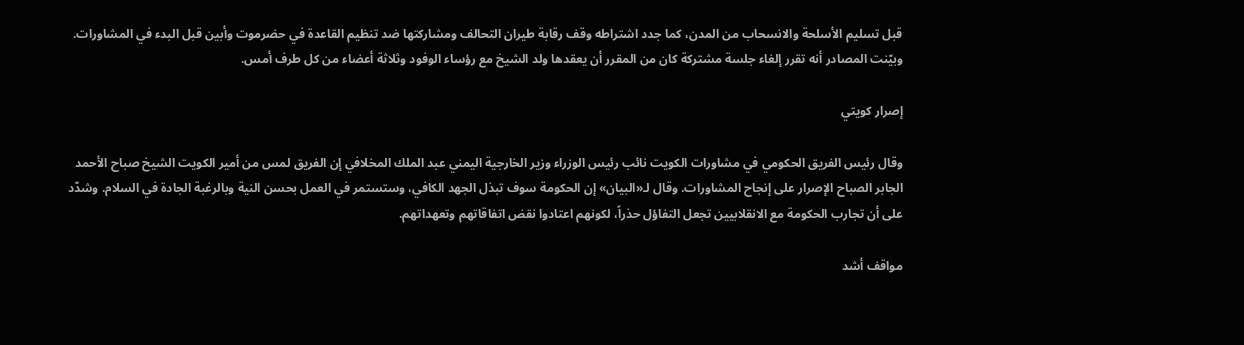قبل تسليم الأسلحة والانسحاب من المدن، كما جدد اشتراطه وقف رقابة طيران التحالف ومشاركتها ضد تنظيم القاعدة في حضرموت وأبين قبل البدء في المشاورات. وبيّنت المصادر أنه تقرر إلغاء جلسة مشتركة كان من المقرر أن يعقدها ولد الشيخ مع رؤساء الوفود وثلاثة أعضاء من كل طرف أمس.

إصرار كويتي

وقال رئيس الفريق الحكومي في مشاورات الكويت نائب رئيس الوزراء وزير الخارجية اليمني عبد الملك المخلافي إن الفريق لمس من أمير الكويت الشيخ صباح الأحمد الجابر الصباح الإصرار على إنجاح المشاورات. وقال لـ«البيان» إن الحكومة سوف تبذل الجهد الكافي، وستستمر في العمل بحسن النية وبالرغبة الجادة في السلام. وشدّد على أن تجارب الحكومة مع الانقلابيين تجعل التفاؤل حذراً، لكونهم اعتادوا نقض اتفاقاتهم وتعهداتهم.

مواقف أشد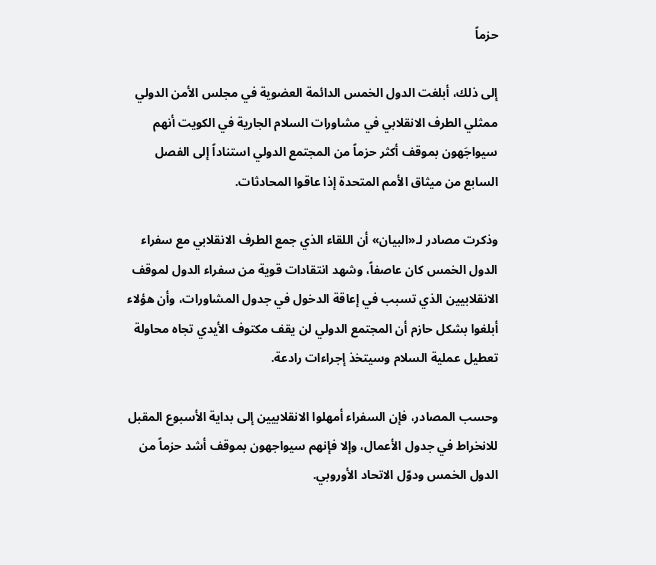حزماً

إلى ذلك، أبلغت الدول الخمس الدائمة العضوية في مجلس الأمن الدولي ممثلي الطرف الانقلابي في مشاورات السلام الجارية في الكويت أنهم سيواجَهون بموقف أكثر حزماً من المجتمع الدولي استناداً إلى الفصل السابع من ميثاق الأمم المتحدة إذا عاقوا المحادثات.

وذكرت مصادر لـ«البيان» أن اللقاء الذي جمع الطرف الانقلابي مع سفراء الدول الخمس كان عاصفاً، وشهد انتقادات قوية من سفراء الدول لموقف الانقلابيين الذي تسبب في إعاقة الدخول في جدول المشاورات، وأن هؤلاء أبلغوا بشكل حازم أن المجتمع الدولي لن يقف مكتوف الأيدي تجاه محاولة تعطيل عملية السلام وسيتخذ إجراءات رادعة.

وحسب المصادر، فإن السفراء أمهلوا الانقلابيين إلى بداية الأسبوع المقبل للانخراط في جدول الأعمال، وإلا فإنهم سيواجهون بموقف أشد حزماً من الدول الخمس ودوّل الاتحاد الأوروبي.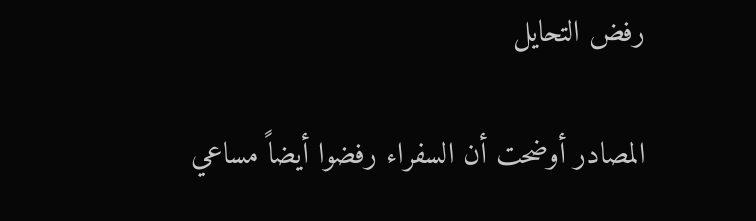رفض التحايل

المصادر أوضحت أن السفراء رفضوا أيضاً مساعي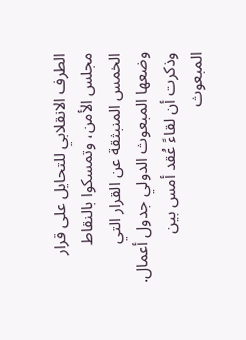الطرف الانقلابي للتحايل على قرار مجلس الأمن، وتمسكوا بالنقاط الخمس المنبثقة عن القرار التي وضعها المبعوث الدولي جدول أعمال. وذكرت أن لقاءً عُقد أمس بين المبعوث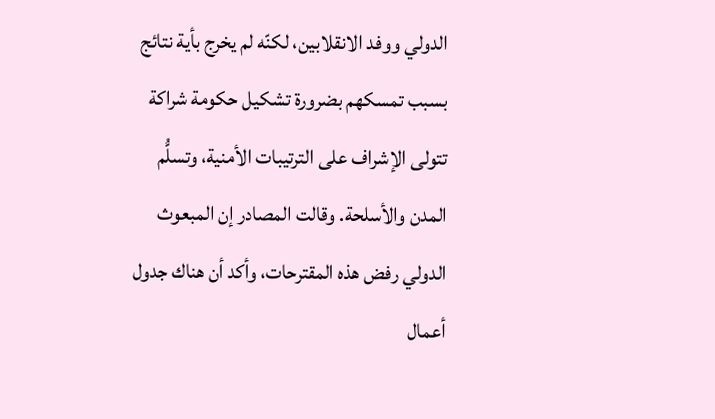الدولي ووفد الانقلابين، لكنّه لم يخرج بأية نتائج بسبب تمسكهم بضرورة تشكيل حكومة شراكة تتولى الإشراف على الترتيبات الأمنية، وتسلُّم المدن والأسلحة. وقالت المصادر إن المبعوث الدولي رفض هذه المقترحات، وأكد أن هناك جدول أعمال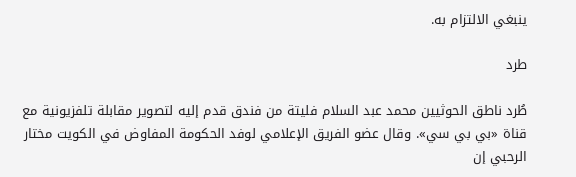ينبغي الالتزام به.

طرد

طُرد ناطق الحوثيين محمد عبد السلام فليتة من فندق قدم إليه لتصوير مقابلة تلفزيونية مع قناة «بي بي سي». وقال عضو الفريق الإعلامي لوفد الحكومة المفاوض في الكويت مختار الرحبي إن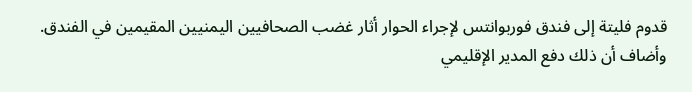قدوم فليتة إلى فندق فوربوانتس لإجراء الحوار أثار غضب الصحافيين اليمنيين المقيمين في الفندق. وأضاف أن ذلك دفع المدير الإقليمي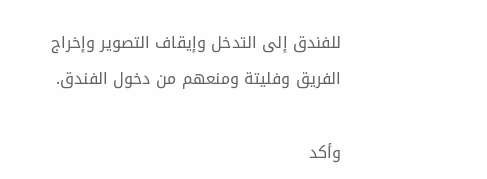للفندق إلى التدخل وإيقاف التصوير وإخراج الفريق وفليتة ومنعهم من دخول الفندق.

وأكد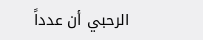الرحبي أن عدداً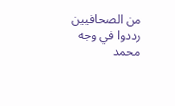من الصحافيين رددوا في وجه محمد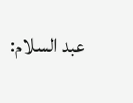عبد السلام: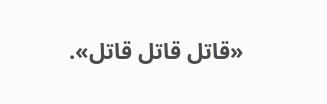«قاتل قاتل قاتل».